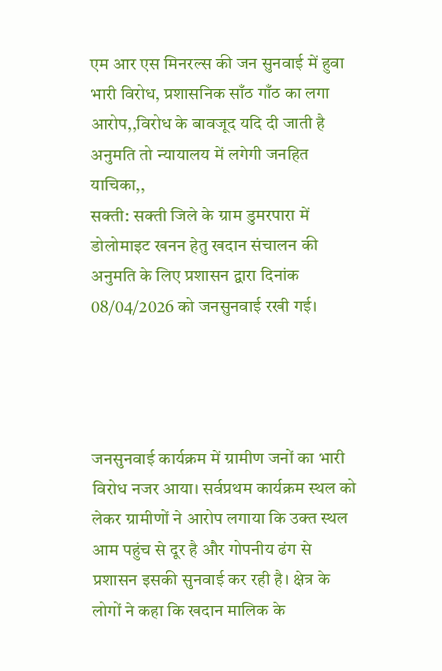एम आर एस मिनरल्स की जन सुनवाई में हुवा भारी विरोध, प्रशासनिक साँठ गाँठ का लगा आरोप,,विरोध के बावजूद यदि दी जाती है अनुमति तो न्यायालय में लगेगी जनहित याचिका,,
सक्ती: सक्ती जिले के ग्राम डुमरपारा में डोलोमाइट खनन हेतु खदान संचालन की अनुमति के लिए प्रशासन द्वारा दिनांक 08/04/2026 को जनसुनवाई रखी गई।




जनसुनवाई कार्यक्रम में ग्रामीण जनों का भारी विरोध नजर आया। सर्वप्रथम कार्यक्रम स्थल को लेकर ग्रामीणों ने आरोप लगाया कि उक्त स्थल आम पहुंच से दूर है और गोपनीय ढंग से प्रशासन इसकी सुनवाई कर रही है। क्षेत्र के लोगों ने कहा कि खदान मालिक के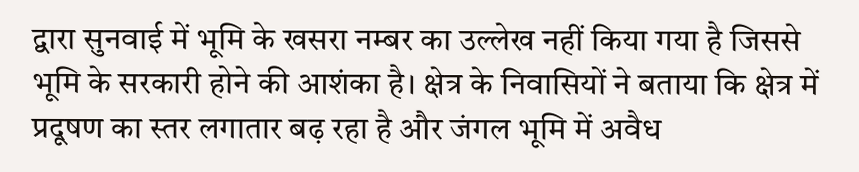द्वारा सुनवाई में भूमि के खसरा नम्बर का उल्लेख नहीं किया गया है जिससे भूमि के सरकारी होने की आशंका है। क्षेत्र के निवासियों ने बताया कि क्षेत्र में प्रदूषण का स्तर लगातार बढ़ रहा है और जंगल भूमि में अवैध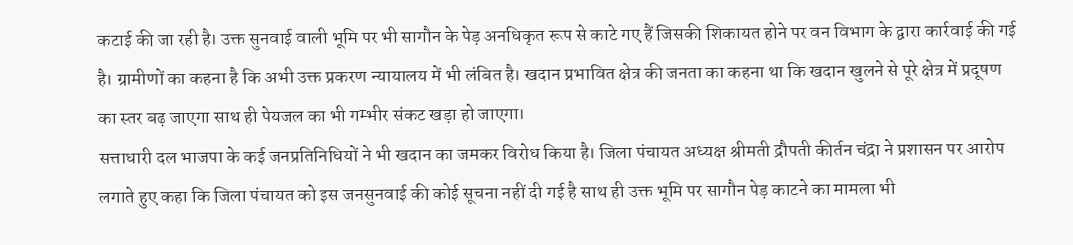कटाई की जा रही है। उक्त सुनवाई वाली भूमि पर भी सागौन के पेड़ अनधिकृत रूप से काटे गए हैं जिसकी शिकायत होने पर वन विभाग के द्वारा कार्रवाई की गई है। ग्रामीणों का कहना है कि अभी उक्त प्रकरण न्यायालय में भी लंबित है। खदान प्रभावित क्षेत्र की जनता का कहना था कि खदान खुलने से पूरे क्षेत्र में प्रदूषण का स्तर बढ़ जाएगा साथ ही पेयजल का भी गम्भीर संकट खड़ा हो जाएगा।
सत्ताधारी दल भाजपा के कई जनप्रतिनिधियों ने भी खदान का जमकर विरोध किया है। जिला पंचायत अध्यक्ष श्रीमती द्रौपती कीर्तन चंद्रा ने प्रशासन पर आरोप लगाते हुए कहा कि जिला पंचायत को इस जनसुनवाई की कोई सूचना नहीं दी गई है साथ ही उक्त भूमि पर सागौन पेड़ काटने का मामला भी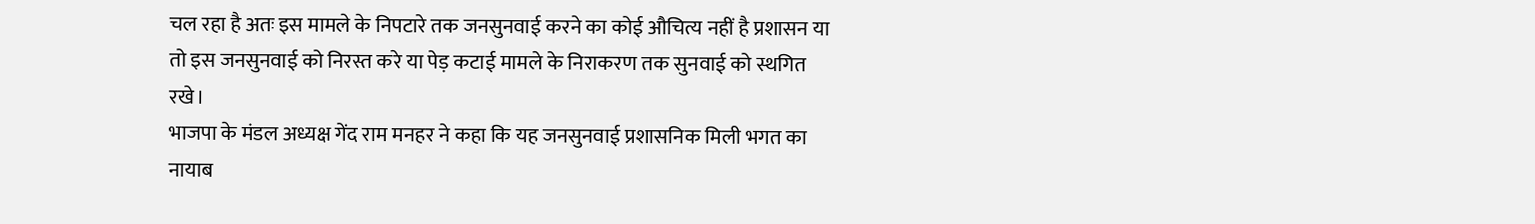चल रहा है अतः इस मामले के निपटारे तक जनसुनवाई करने का कोई औचित्य नहीं है प्रशासन या तो इस जनसुनवाई को निरस्त करे या पेड़ कटाई मामले के निराकरण तक सुनवाई को स्थगित रखे।
भाजपा के मंडल अध्यक्ष गेंद राम मनहर ने कहा कि यह जनसुनवाई प्रशासनिक मिली भगत का नायाब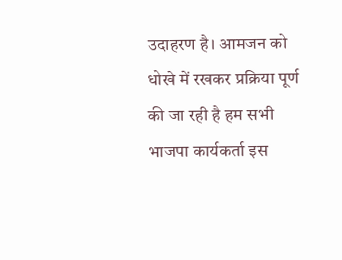उदाहरण है। आमजन को धोखे में रखकर प्रक्रिया पूर्ण की जा रही है हम सभी भाजपा कार्यकर्ता इस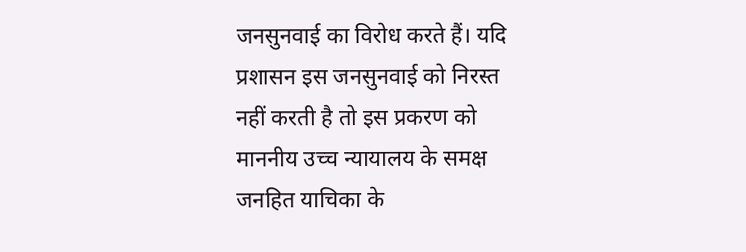जनसुनवाई का विरोध करते हैं। यदि प्रशासन इस जनसुनवाई को निरस्त नहीं करती है तो इस प्रकरण को माननीय उच्च न्यायालय के समक्ष जनहित याचिका के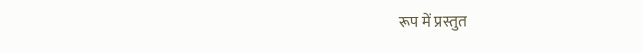रूप में प्रस्तुत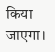किया जाएगा।